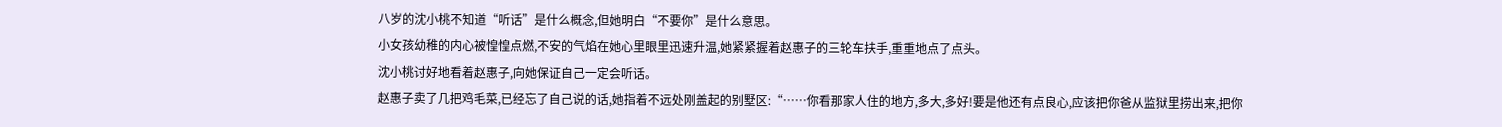八岁的沈小桃不知道“听话”是什么概念,但她明白“不要你”是什么意思。
小女孩幼稚的内心被惶惶点燃,不安的气焰在她心里眼里迅速升温,她紧紧握着赵惠子的三轮车扶手,重重地点了点头。
沈小桃讨好地看着赵惠子,向她保证自己一定会听话。
赵惠子卖了几把鸡毛菜,已经忘了自己说的话,她指着不远处刚盖起的别墅区:“……你看那家人住的地方,多大,多好!要是他还有点良心,应该把你爸从监狱里捞出来,把你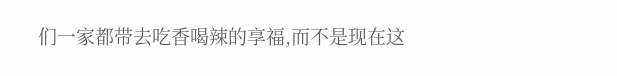们一家都带去吃香喝辣的享福,而不是现在这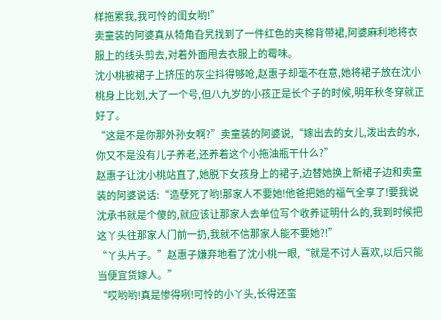样拖累我,我可怜的闺女哟!”
卖童装的阿婆真从犄角旮旯找到了一件红色的夹棉背带裙,阿婆麻利地将衣服上的线头剪去,对着外面甩去衣服上的霉味。
沈小桃被裙子上挤压的灰尘抖得够呛,赵惠子却毫不在意,她将裙子放在沈小桃身上比划,大了一个号,但八九岁的小孩正是长个子的时候,明年秋冬穿就正好了。
“这是不是你那外孙女啊?”卖童装的阿婆说,“嫁出去的女儿,泼出去的水,你又不是没有儿子养老,还养着这个小拖油瓶干什么?”
赵惠子让沈小桃站直了,她脱下女孩身上的裙子,边替她换上新裙子边和卖童装的阿婆说话:“造孽死了哟!那家人不要她!他爸把她的福气全享了!要我说沈承书就是个傻的,就应该让那家人去单位写个收养证明什么的,我到时候把这丫头往那家人门前一扔,我就不信那家人能不要她?!”
“丫头片子。”赵惠子嫌弃地看了沈小桃一眼,“就是不讨人喜欢,以后只能当便宜货嫁人。”
“哎哟哟!真是惨得咧!可怜的小丫头,长得还蛮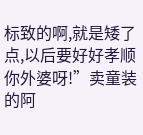标致的啊,就是矮了点,以后要好好孝顺你外婆呀!”卖童装的阿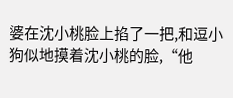婆在沈小桃脸上掐了一把,和逗小狗似地摸着沈小桃的脸,“他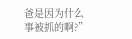爸是因为什么事被抓的啊?”